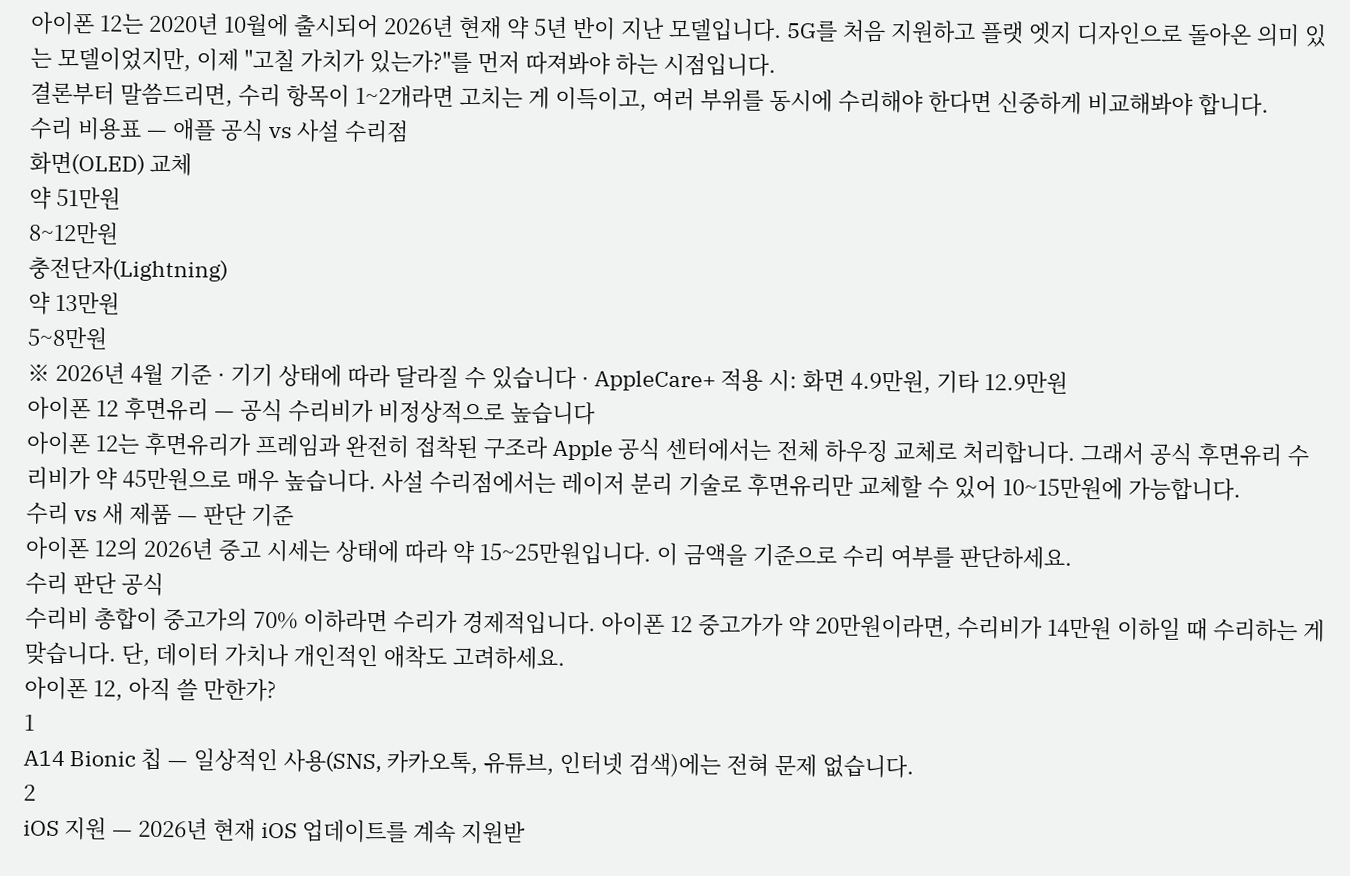아이폰 12는 2020년 10월에 출시되어 2026년 현재 약 5년 반이 지난 모델입니다. 5G를 처음 지원하고 플랫 엣지 디자인으로 돌아온 의미 있는 모델이었지만, 이제 "고칠 가치가 있는가?"를 먼저 따져봐야 하는 시점입니다.
결론부터 말씀드리면, 수리 항목이 1~2개라면 고치는 게 이득이고, 여러 부위를 동시에 수리해야 한다면 신중하게 비교해봐야 합니다.
수리 비용표 — 애플 공식 vs 사설 수리점
화면(OLED) 교체
약 51만원
8~12만원
충전단자(Lightning)
약 13만원
5~8만원
※ 2026년 4월 기준 · 기기 상태에 따라 달라질 수 있습니다 · AppleCare+ 적용 시: 화면 4.9만원, 기타 12.9만원
아이폰 12 후면유리 — 공식 수리비가 비정상적으로 높습니다
아이폰 12는 후면유리가 프레임과 완전히 접착된 구조라 Apple 공식 센터에서는 전체 하우징 교체로 처리합니다. 그래서 공식 후면유리 수리비가 약 45만원으로 매우 높습니다. 사설 수리점에서는 레이저 분리 기술로 후면유리만 교체할 수 있어 10~15만원에 가능합니다.
수리 vs 새 제품 — 판단 기준
아이폰 12의 2026년 중고 시세는 상태에 따라 약 15~25만원입니다. 이 금액을 기준으로 수리 여부를 판단하세요.
수리 판단 공식
수리비 총합이 중고가의 70% 이하라면 수리가 경제적입니다. 아이폰 12 중고가가 약 20만원이라면, 수리비가 14만원 이하일 때 수리하는 게 맞습니다. 단, 데이터 가치나 개인적인 애착도 고려하세요.
아이폰 12, 아직 쓸 만한가?
1
A14 Bionic 칩 — 일상적인 사용(SNS, 카카오톡, 유튜브, 인터넷 검색)에는 전혀 문제 없습니다.
2
iOS 지원 — 2026년 현재 iOS 업데이트를 계속 지원받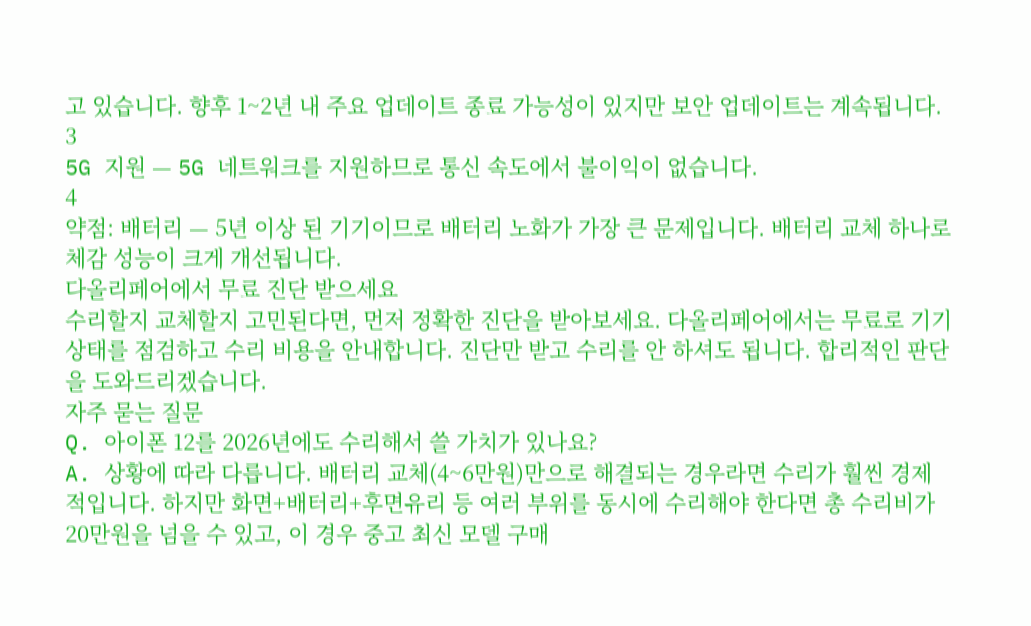고 있습니다. 향후 1~2년 내 주요 업데이트 종료 가능성이 있지만 보안 업데이트는 계속됩니다.
3
5G 지원 — 5G 네트워크를 지원하므로 통신 속도에서 불이익이 없습니다.
4
약점: 배터리 — 5년 이상 된 기기이므로 배터리 노화가 가장 큰 문제입니다. 배터리 교체 하나로 체감 성능이 크게 개선됩니다.
다올리페어에서 무료 진단 받으세요
수리할지 교체할지 고민된다면, 먼저 정확한 진단을 받아보세요. 다올리페어에서는 무료로 기기 상태를 점검하고 수리 비용을 안내합니다. 진단만 받고 수리를 안 하셔도 됩니다. 합리적인 판단을 도와드리겠습니다.
자주 묻는 질문
Q. 아이폰 12를 2026년에도 수리해서 쓸 가치가 있나요?
A. 상황에 따라 다릅니다. 배터리 교체(4~6만원)만으로 해결되는 경우라면 수리가 훨씬 경제적입니다. 하지만 화면+배터리+후면유리 등 여러 부위를 동시에 수리해야 한다면 총 수리비가 20만원을 넘을 수 있고, 이 경우 중고 최신 모델 구매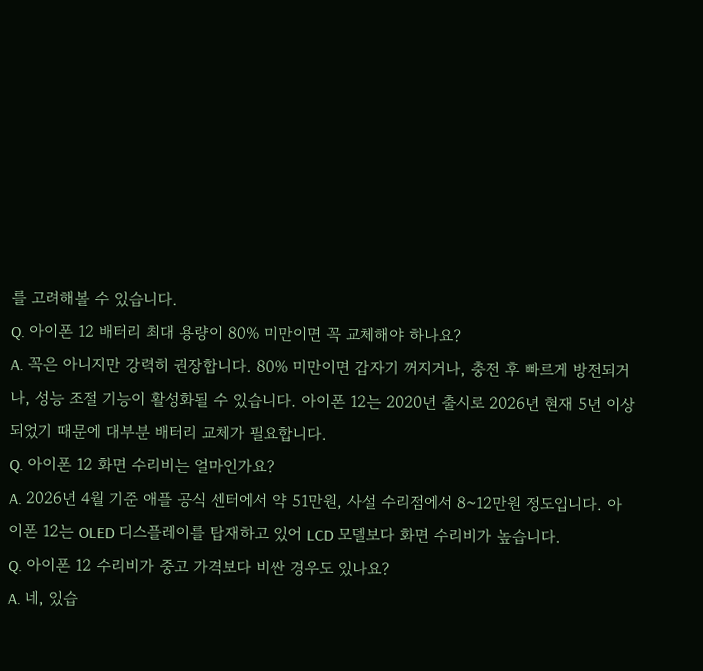를 고려해볼 수 있습니다.
Q. 아이폰 12 배터리 최대 용량이 80% 미만이면 꼭 교체해야 하나요?
A. 꼭은 아니지만 강력히 권장합니다. 80% 미만이면 갑자기 꺼지거나, 충전 후 빠르게 방전되거나, 성능 조절 기능이 활성화될 수 있습니다. 아이폰 12는 2020년 출시로 2026년 현재 5년 이상 되었기 때문에 대부분 배터리 교체가 필요합니다.
Q. 아이폰 12 화면 수리비는 얼마인가요?
A. 2026년 4월 기준 애플 공식 센터에서 약 51만원, 사설 수리점에서 8~12만원 정도입니다. 아이폰 12는 OLED 디스플레이를 탑재하고 있어 LCD 모델보다 화면 수리비가 높습니다.
Q. 아이폰 12 수리비가 중고 가격보다 비싼 경우도 있나요?
A. 네, 있습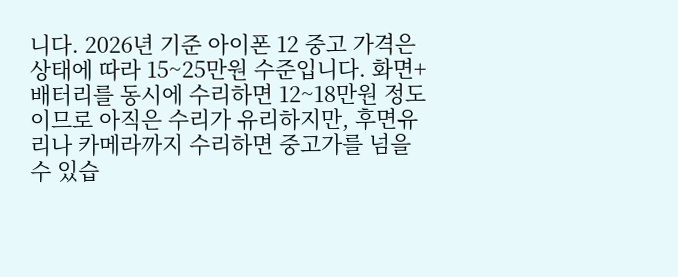니다. 2026년 기준 아이폰 12 중고 가격은 상태에 따라 15~25만원 수준입니다. 화면+배터리를 동시에 수리하면 12~18만원 정도이므로 아직은 수리가 유리하지만, 후면유리나 카메라까지 수리하면 중고가를 넘을 수 있습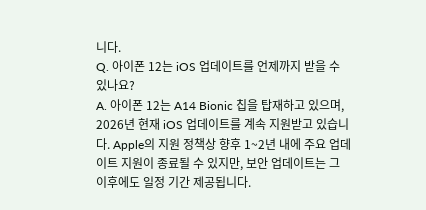니다.
Q. 아이폰 12는 iOS 업데이트를 언제까지 받을 수 있나요?
A. 아이폰 12는 A14 Bionic 칩을 탑재하고 있으며, 2026년 현재 iOS 업데이트를 계속 지원받고 있습니다. Apple의 지원 정책상 향후 1~2년 내에 주요 업데이트 지원이 종료될 수 있지만, 보안 업데이트는 그 이후에도 일정 기간 제공됩니다.